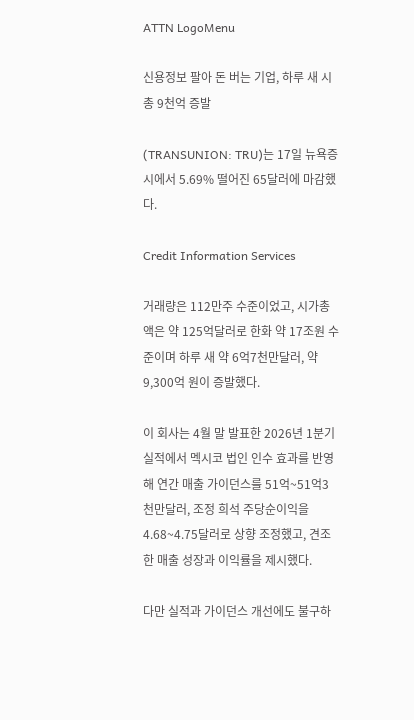ATTN LogoMenu

신용정보 팔아 돈 버는 기업, 하루 새 시총 9천억 증발

(TRANSUNION: TRU)는 17일 뉴욕증시에서 5.69% 떨어진 65달러에 마감했다.

Credit Information Services

거래량은 112만주 수준이었고, 시가총액은 약 125억달러로 한화 약 17조원 수준이며 하루 새 약 6억7천만달러, 약 9,300억 원이 증발했다.

이 회사는 4월 말 발표한 2026년 1분기 실적에서 멕시코 법인 인수 효과를 반영해 연간 매출 가이던스를 51억~51억3천만달러, 조정 희석 주당순이익을 4.68~4.75달러로 상향 조정했고, 견조한 매출 성장과 이익률을 제시했다.

다만 실적과 가이던스 개선에도 불구하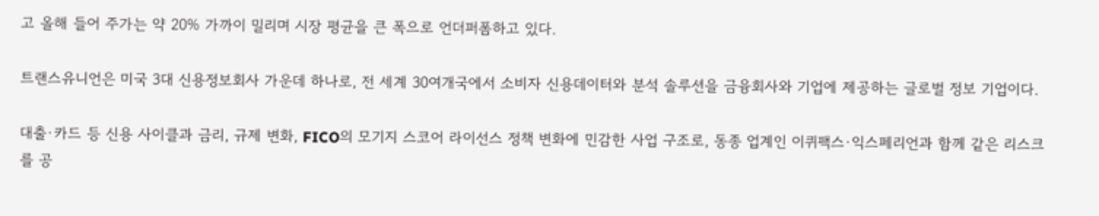고 올해 들어 주가는 약 20% 가까이 밀리며 시장 평균을 큰 폭으로 언더퍼폼하고 있다.

트랜스유니언은 미국 3대 신용정보회사 가운데 하나로, 전 세계 30여개국에서 소비자 신용데이터와 분석 솔루션을 금융회사와 기업에 제공하는 글로벌 정보 기업이다.

대출·카드 등 신용 사이클과 금리, 규제 변화, FICO의 모기지 스코어 라이선스 정책 변화에 민감한 사업 구조로, 동종 업계인 이퀴팩스·익스페리언과 함께 같은 리스크를 공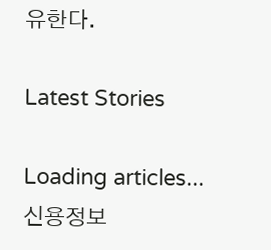유한다.

Latest Stories

Loading articles...
신용정보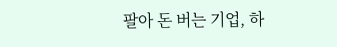팔아 돈 버는 기업, 하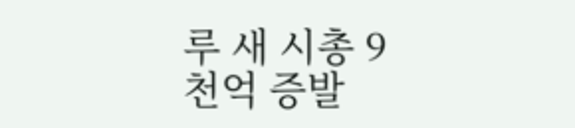루 새 시총 9천억 증발